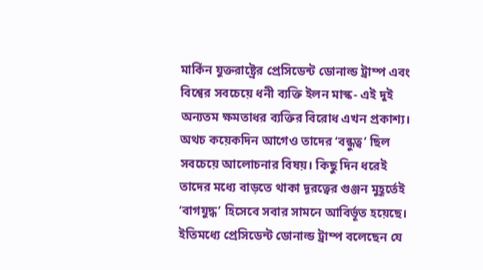মার্কিন যুক্তরাষ্ট্রের প্রেসিডেন্ট ডোনাল্ড ট্রাম্প এবং বিশ্বের সবচেয়ে ধনী ব্যক্তি ইলন মাস্ক- এই দুই অন্যতম ক্ষমতাধর ব্যক্তির বিরোধ এখন প্রকাশ্য। অথচ কয়েকদিন আগেও তাদের ‘বন্ধুত্ব’ ছিল সবচেয়ে আলোচনার বিষয়। কিছু দিন ধরেই তাদের মধ্যে বাড়তে থাকা দূরত্বের গুঞ্জন মুহূর্তেই ‘বাগযুদ্ধ’ হিসেবে সবার সামনে আবির্ভূত হয়েছে।
ইতিমধ্যে প্রেসিডেন্ট ডোনাল্ড ট্রাম্প বলেছেন যে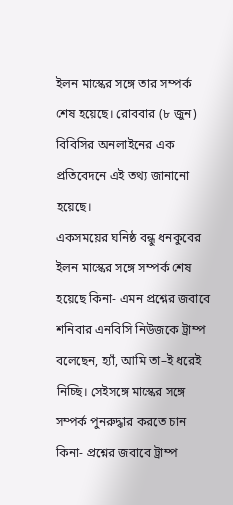ইলন মাস্কের সঙ্গে তার সম্পর্ক শেষ হয়েছে। রোববার (৮ জুন) বিবিসির অনলাইনের এক প্রতিবেদনে এই তথ্য জানানো হয়েছে।
একসময়ের ঘনিষ্ঠ বন্ধু ধনকুবের ইলন মাস্কের সঙ্গে সম্পর্ক শেষ হয়েছে কিনা- এমন প্রশ্নের জবাবে শনিবার এনবিসি নিউজকে ট্রাম্প বলেছেন, হ্যাঁ, আমি তা–ই ধরেই নিচ্ছি। সেইসঙ্গে মাস্কের সঙ্গে সম্পর্ক পুনরুদ্ধার করতে চান কিনা- প্রশ্নের জবাবে ট্রাম্প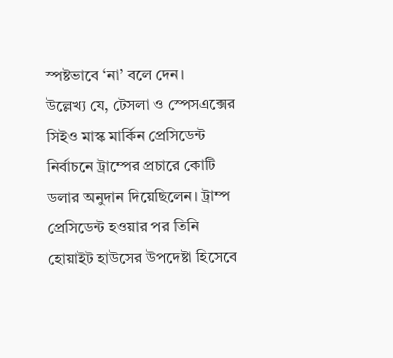স্পষ্টভাবে ‘না’ বলে দেন।
উল্লেখ্য যে, টেসলা ও স্পেসএক্সের সিইও মাস্ক মার্কিন প্রেসিডেন্ট নির্বাচনে ট্রাম্পের প্রচারে কোটি ডলার অনুদান দিয়েছিলেন। ট্রাম্প প্রেসিডেন্ট হওয়ার পর তিনি হোয়াইট হাউসের উপদেষ্টা হিসেবে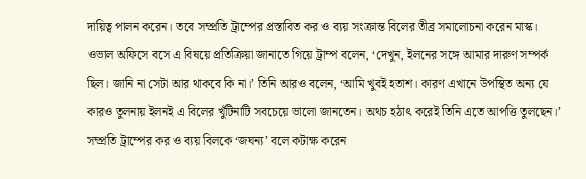দায়িত্ব পালন করেন। তবে সম্প্রতি ট্রাম্পের প্রস্তাবিত কর ও ব্যয় সংক্রান্ত বিলের তীব্র সমালোচনা করেন মাস্ক। ওভাল অফিসে বসে এ বিষয়ে প্রতিক্রিয়া জানাতে গিয়ে ট্রাম্প বলেন, ‘দেখুন, ইলনের সঙ্গে আমার দারুণ সম্পর্ক ছিল। জানি না সেটা আর থাকবে কি না।’ তিনি আরও বলেন, ‘আমি খুবই হতাশ। কারণ এখানে উপস্থিত অন্য যে কারও তুলনায় ইলনই এ বিলের খুঁটিনাটি সবচেয়ে ভালো জানতেন। অথচ হঠাৎ করেই তিনি এতে আপত্তি তুলছেন।’
সম্প্রতি ট্রাম্পের কর ও ব্যয় বিলকে ‘জঘন্য’ বলে কটাক্ষ করেন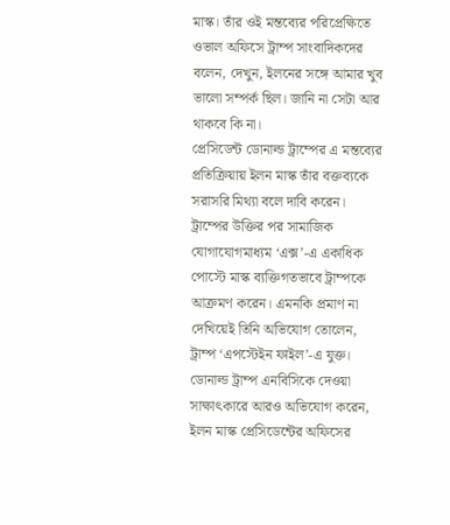মাস্ক। তাঁর ওই মন্তব্যের পরিপ্রেক্ষিতে ওভাল অফিসে ট্রাম্প সাংবাদিকদের বলেন, দেখুন, ইলনের সঙ্গে আমার খুব ভালো সম্পর্ক ছিল। জানি না সেটা আর থাকবে কি না।
প্রেসিডেন্ট ডোনাল্ড ট্রাম্পের এ মন্তব্যের প্রতিক্রিয়ায় ইলন মাস্ক তাঁর বক্তব্যকে সরাসরি মিথ্যা বলে দাবি করেন। ট্রাম্পের উক্তির পর সামাজিক যোগাযোগমাধ্যম ‘এক্স’-এ একাধিক পোস্টে মাস্ক ব্যক্তিগতভাবে ট্রাম্পকে আক্রমণ করেন। এমনকি প্রমাণ না দেখিয়েই তিনি অভিযোগ তোলেন, ট্রাম্প ‘এপস্টেইন ফাইল’-এ যুক্ত।
ডোনাল্ড ট্রাম্প এনবিসিকে দেওয়া সাক্ষাৎকারে আরও অভিযোগ করেন, ইলন মাস্ক প্রেসিডেন্টের অফিসের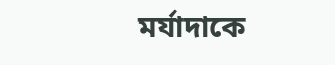মর্যাদাকে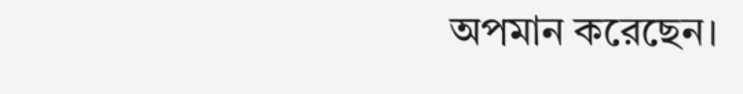অপমান করেছেন।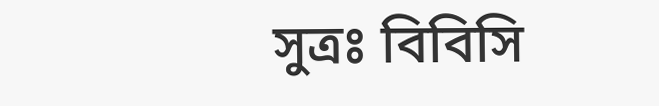সুত্রঃ বিবিসি